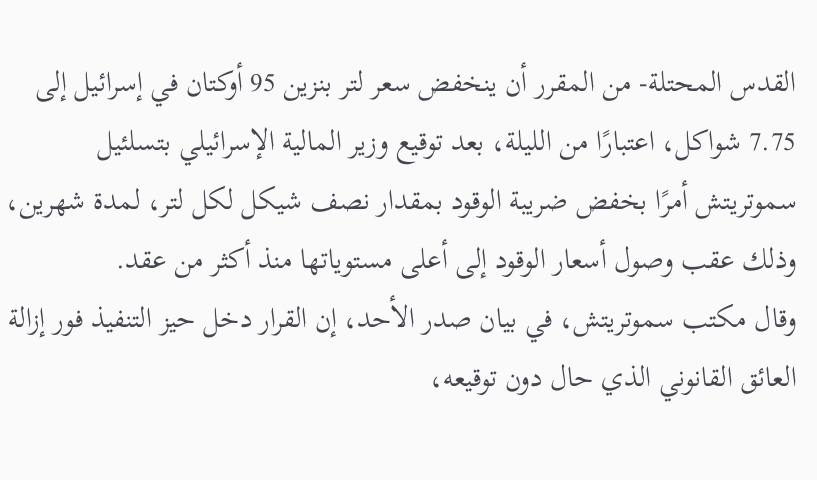القدس المحتلة- من المقرر أن ينخفض سعر لتر بنزين 95 أوكتان في إسرائيل إلى 7.75 شواكل، اعتبارًا من الليلة، بعد توقيع وزير المالية الإسرائيلي بتسلئيل سموتريتش أمرًا بخفض ضريبة الوقود بمقدار نصف شيكل لكل لتر، لمدة شهرين، وذلك عقب وصول أسعار الوقود إلى أعلى مستوياتها منذ أكثر من عقد.
وقال مكتب سموتريتش، في بيان صدر الأحد، إن القرار دخل حيز التنفيذ فور إزالة العائق القانوني الذي حال دون توقيعه،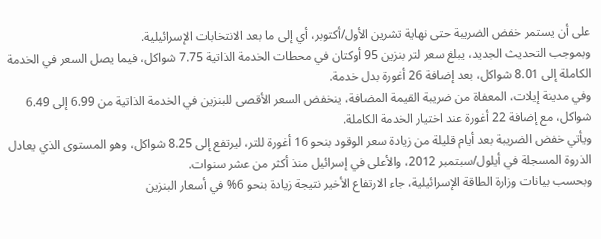على أن يستمر خفض الضريبة حتى نهاية تشرين الأول/أكتوبر، أي إلى ما بعد الانتخابات الإسرائيلية.
وبموجب التحديث الجديد، يبلغ سعر لتر بنزين 95 أوكتان في محطات الخدمة الذاتية 7.75 شواكل، فيما يصل السعر في الخدمة الكاملة إلى 8.01 شواكل، بعد إضافة 26 أغورة بدل خدمة.
وفي مدينة إيلات، المعفاة من ضريبة القيمة المضافة، ينخفض السعر الأقصى للبنزين في الخدمة الذاتية من 6.99 إلى 6.49 شواكل، مع إضافة 22 أغورة عند اختيار الخدمة الكاملة.
ويأتي خفض الضريبة بعد أيام قليلة من زيادة سعر الوقود بنحو 16 أغورة للتر، ليرتفع إلى 8.25 شواكل، وهو المستوى الذي يعادل الذروة المسجلة في أيلول/سبتمبر 2012، والأعلى في إسرائيل منذ أكثر من عشر سنوات.
وبحسب بيانات وزارة الطاقة الإسرائيلية، جاء الارتفاع الأخير نتيجة زيادة بنحو 6% في أسعار البنزين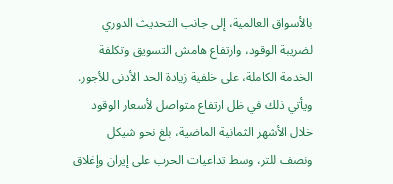بالأسواق العالمية، إلى جانب التحديث الدوري لضريبة الوقود، وارتفاع هامش التسويق وتكلفة الخدمة الكاملة، على خلفية زيادة الحد الأدنى للأجور.
ويأتي ذلك في ظل ارتفاع متواصل لأسعار الوقود خلال الأشهر الثمانية الماضية، بلغ نحو شيكل ونصف للتر، وسط تداعيات الحرب على إيران وإغلاق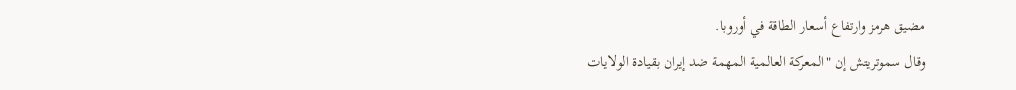مضيق هرمز وارتفاع أسعار الطاقة في أوروبا.
وقال سموتريتش إن "المعركة العالمية المهمة ضد إيران بقيادة الولايات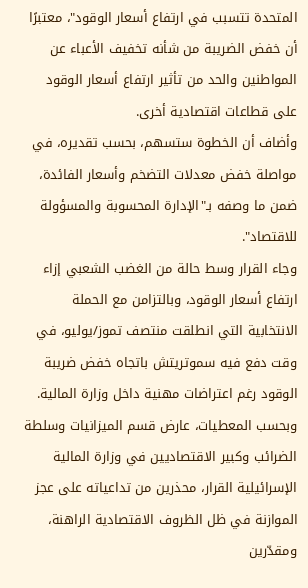المتحدة تتسبب في ارتفاع أسعار الوقود"، معتبرًا أن خفض الضريبة من شأنه تخفيف الأعباء عن المواطنين والحد من تأثير ارتفاع أسعار الوقود على قطاعات اقتصادية أخرى.
وأضاف أن الخطوة ستسهم، بحسب تقديره، في مواصلة خفض معدلات التضخم وأسعار الفائدة، ضمن ما وصفه بـ"الإدارة المحسوبة والمسؤولة للاقتصاد".
وجاء القرار وسط حالة من الغضب الشعبي إزاء ارتفاع أسعار الوقود، وبالتزامن مع الحملة الانتخابية التي انطلقت منتصف تموز/يوليو، في وقت دفع فيه سموتريتش باتجاه خفض ضريبة الوقود رغم اعتراضات مهنية داخل وزارة المالية.
وبحسب المعطيات، عارض قسم الميزانيات وسلطة الضرائب وكبير الاقتصاديين في وزارة المالية الإسرائيلية القرار، محذرين من تداعياته على عجز الموازنة في ظل الظروف الاقتصادية الراهنة، ومقدّرين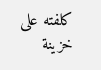كلفته على خزينة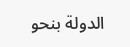الدولة بنحو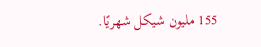155 مليون شيكل شهريًا.